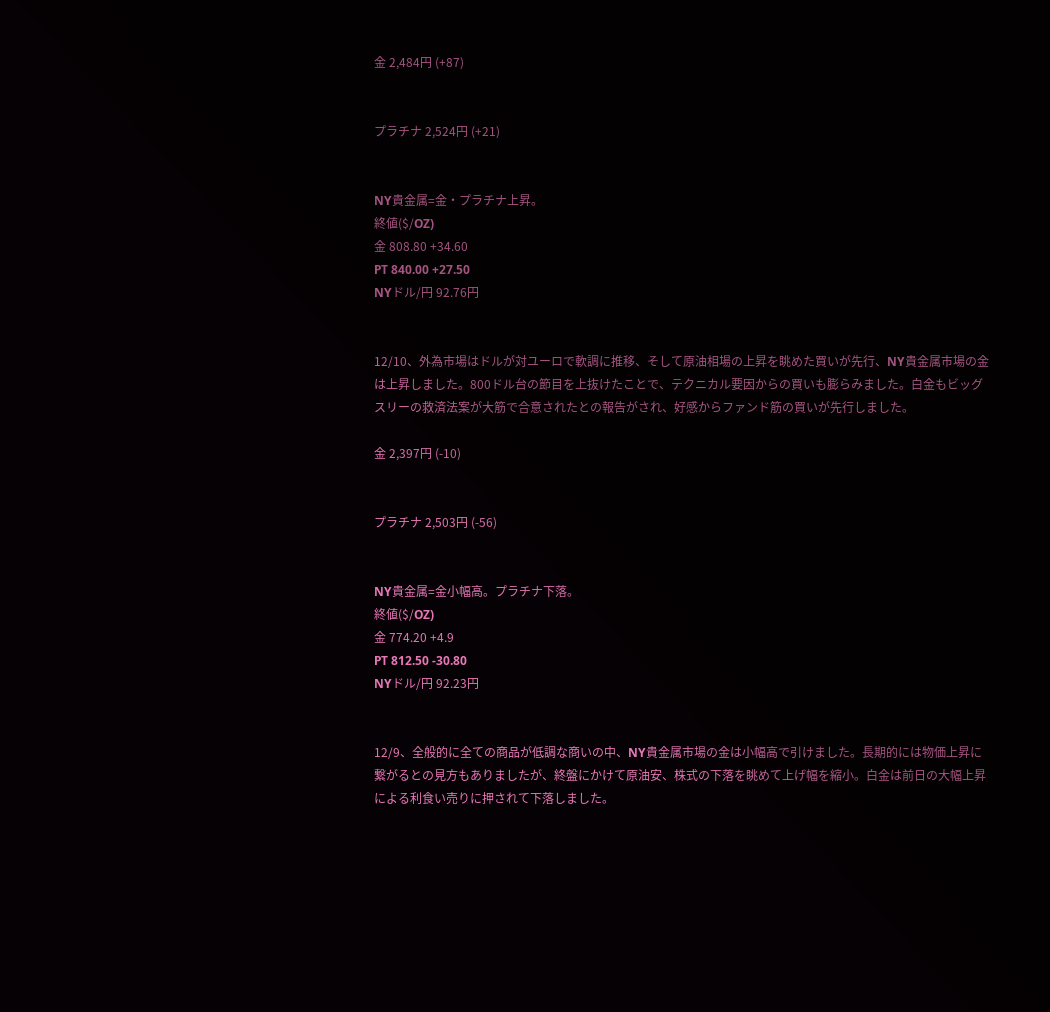金 2,484円 (+87)


プラチナ 2,524円 (+21)


NY貴金属=金・プラチナ上昇。
終値($/OZ)
金 808.80 +34.60
PT 840.00 +27.50
NYドル/円 92.76円


12/10、外為市場はドルが対ユーロで軟調に推移、そして原油相場の上昇を眺めた買いが先行、NY貴金属市場の金は上昇しました。800ドル台の節目を上抜けたことで、テクニカル要因からの買いも膨らみました。白金もビッグスリーの救済法案が大筋で合意されたとの報告がされ、好感からファンド筋の買いが先行しました。

金 2,397円 (-10)


プラチナ 2,503円 (-56)


NY貴金属=金小幅高。プラチナ下落。
終値($/OZ)
金 774.20 +4.9
PT 812.50 -30.80
NYドル/円 92.23円


12/9、全般的に全ての商品が低調な商いの中、NY貴金属市場の金は小幅高で引けました。長期的には物価上昇に繋がるとの見方もありましたが、終盤にかけて原油安、株式の下落を眺めて上げ幅を縮小。白金は前日の大幅上昇による利食い売りに押されて下落しました。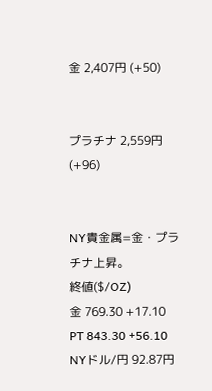金 2,407円 (+50)


プラチナ 2,559円 (+96)


NY貴金属=金・プラチナ上昇。
終値($/OZ)
金 769.30 +17.10
PT 843.30 +56.10
NYドル/円 92.87円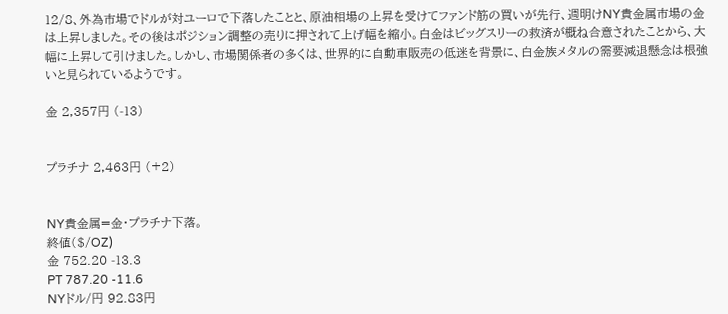12/8、外為市場でドルが対ユーロで下落したことと、原油相場の上昇を受けてファンド筋の買いが先行、週明けNY貴金属市場の金は上昇しました。その後はポジション調整の売りに押されて上げ幅を縮小。白金はビッグスリーの救済が概ね合意されたことから、大幅に上昇して引けました。しかし、市場関係者の多くは、世界的に自動車販売の低迷を背景に、白金族メタルの需要減退懸念は根強いと見られているようです。

金 2,357円 (-13)


プラチナ 2,463円 (+2)


NY貴金属=金・プラチナ下落。
終値($/OZ)
金 752.20 -13.3
PT 787.20 -11.6
NYドル/円 92.83円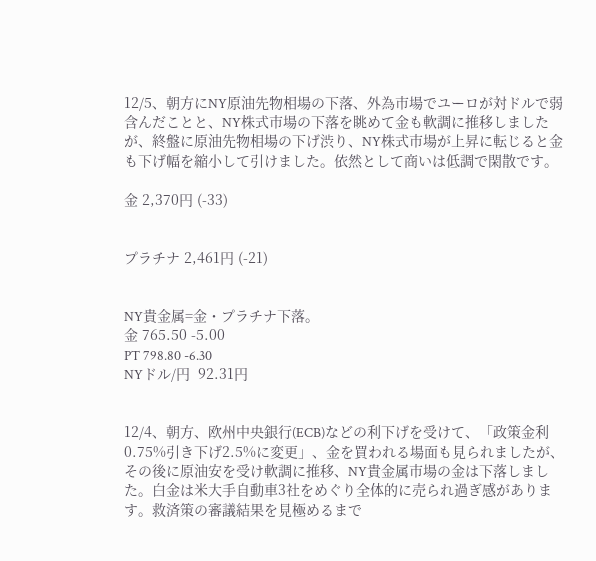12/5、朝方にNY原油先物相場の下落、外為市場でユーロが対ドルで弱含んだことと、NY株式市場の下落を眺めて金も軟調に推移しましたが、終盤に原油先物相場の下げ渋り、NY株式市場が上昇に転じると金も下げ幅を縮小して引けました。依然として商いは低調で閑散です。

金 2,370円 (-33)


プラチナ 2,461円 (-21)


NY貴金属=金・プラチナ下落。
金 765.50 -5.00
PT 798.80 -6.30
NYドル/円  92.31円


12/4、朝方、欧州中央銀行(ECB)などの利下げを受けて、「政策金利0.75%引き下げ2.5%に変更」、金を買われる場面も見られましたが、その後に原油安を受け軟調に推移、NY貴金属市場の金は下落しました。白金は米大手自動車3社をめぐり全体的に売られ過ぎ感があります。救済策の審議結果を見極めるまで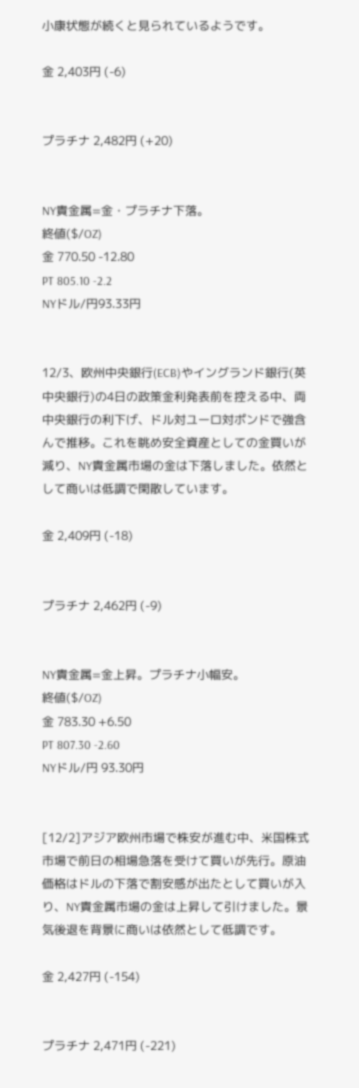小康状態が続くと見られているようです。

金 2,403円 (-6)


プラチナ 2,482円 (+20)


NY貴金属=金・プラチナ下落。
終値($/OZ)
金 770.50 -12.80
PT 805.10 -2.2
NYドル/円93.33円


12/3、欧州中央銀行(ECB)やイングランド銀行(英中央銀行)の4日の政策金利発表前を控える中、両中央銀行の利下げ、ドル対ユーロ対ポンドで強含んで推移。これを眺め安全資産としての金買いが減り、NY貴金属市場の金は下落しました。依然として商いは低調で閑散しています。

金 2,409円 (-18)


プラチナ 2,462円 (-9)


NY貴金属=金上昇。プラチナ小幅安。
終値($/OZ)
金 783.30 +6.50
PT 807.30 -2.60
NYドル/円 93.30円


[12/2]アジア欧州市場で株安が進む中、米国株式市場で前日の相場急落を受けて買いが先行。原油価格はドルの下落で割安感が出たとして買いが入り、NY貴金属市場の金は上昇して引けました。景気後退を背景に商いは依然として低調です。

金 2,427円 (-154)


プラチナ 2,471円 (-221)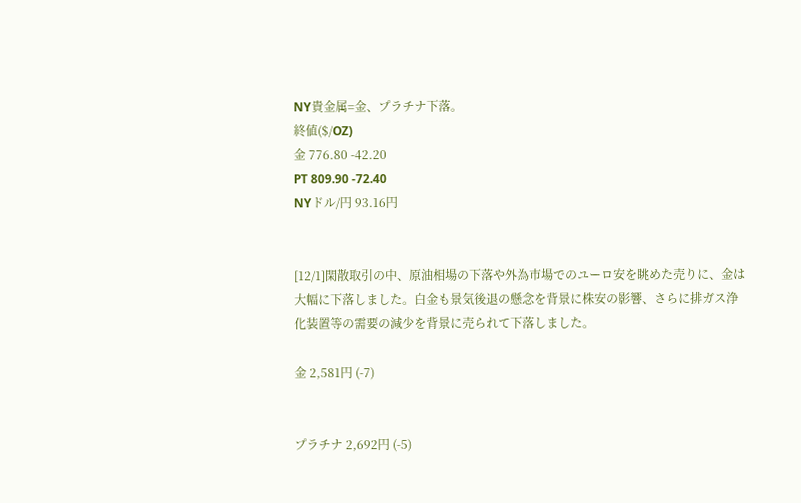NY貴金属=金、プラチナ下落。
終値($/OZ)
金 776.80 -42.20
PT 809.90 -72.40
NYドル/円 93.16円


[12/1]閑散取引の中、原油相場の下落や外為市場でのユーロ安を眺めた売りに、金は大幅に下落しました。白金も景気後退の懸念を背景に株安の影響、さらに排ガス浄化装置等の需要の減少を背景に売られて下落しました。

金 2,581円 (-7)


プラチナ 2,692円 (-5)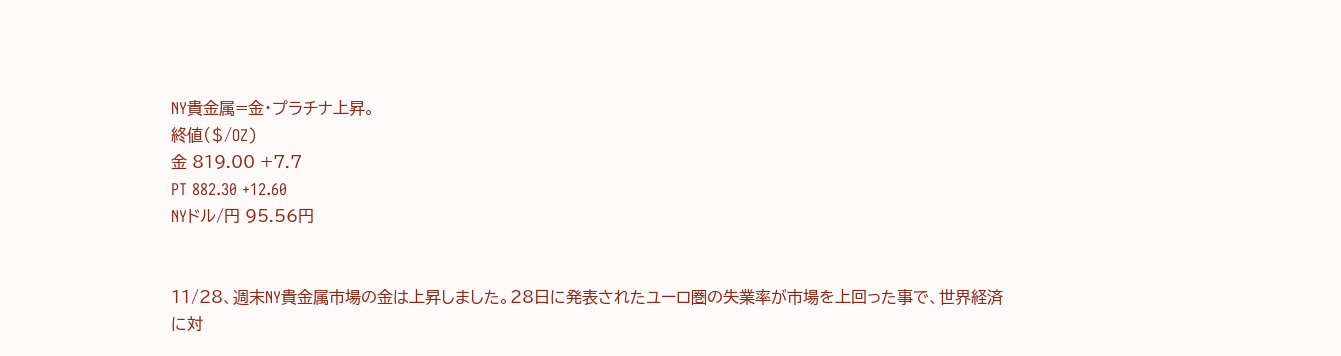NY貴金属=金・プラチナ上昇。
終値($/OZ)
金 819.00 +7.7
PT 882.30 +12.60
NYドル/円 95.56円


11/28、週末NY貴金属市場の金は上昇しました。28日に発表されたユーロ圏の失業率が市場を上回った事で、世界経済に対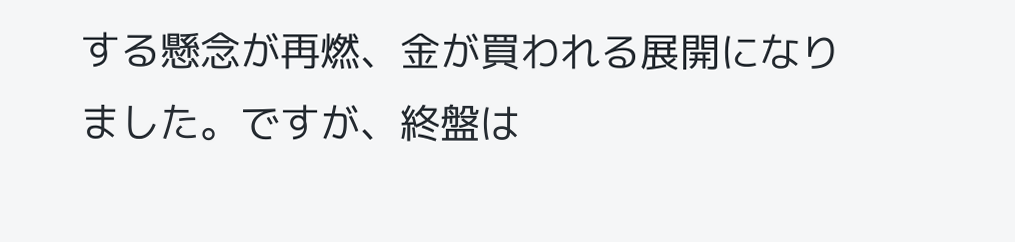する懸念が再燃、金が買われる展開になりました。ですが、終盤は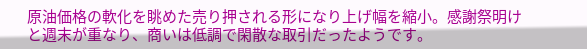原油価格の軟化を眺めた売り押される形になり上げ幅を縮小。感謝祭明けと週末が重なり、商いは低調で閑散な取引だったようです。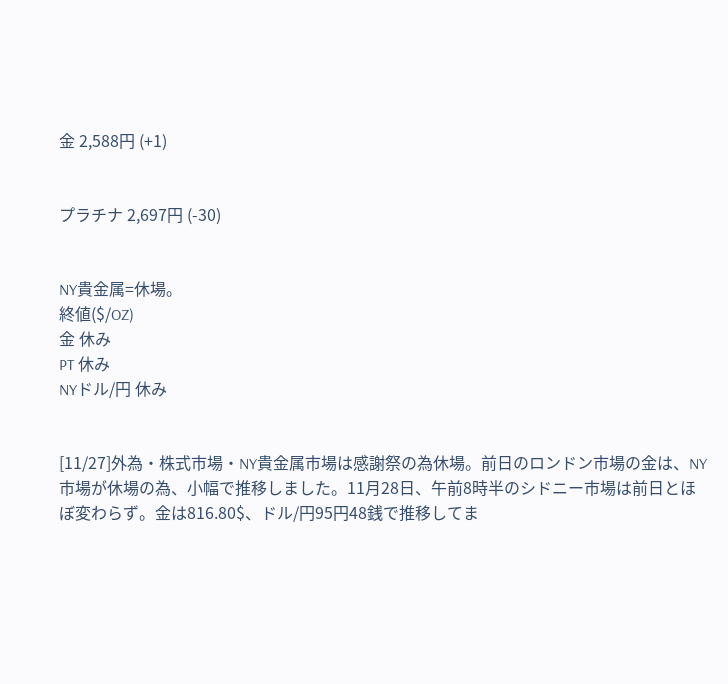金 2,588円 (+1)


プラチナ 2,697円 (-30)


NY貴金属=休場。
終値($/OZ)
金 休み
PT 休み
NYドル/円 休み


[11/27]外為・株式市場・NY貴金属市場は感謝祭の為休場。前日のロンドン市場の金は、NY市場が休場の為、小幅で推移しました。11月28日、午前8時半のシドニー市場は前日とほぼ変わらず。金は816.80$、ドル/円95円48銭で推移してま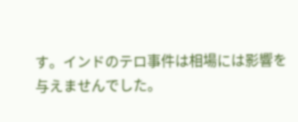す。インドのテロ事件は相場には影響を与えませんでした。